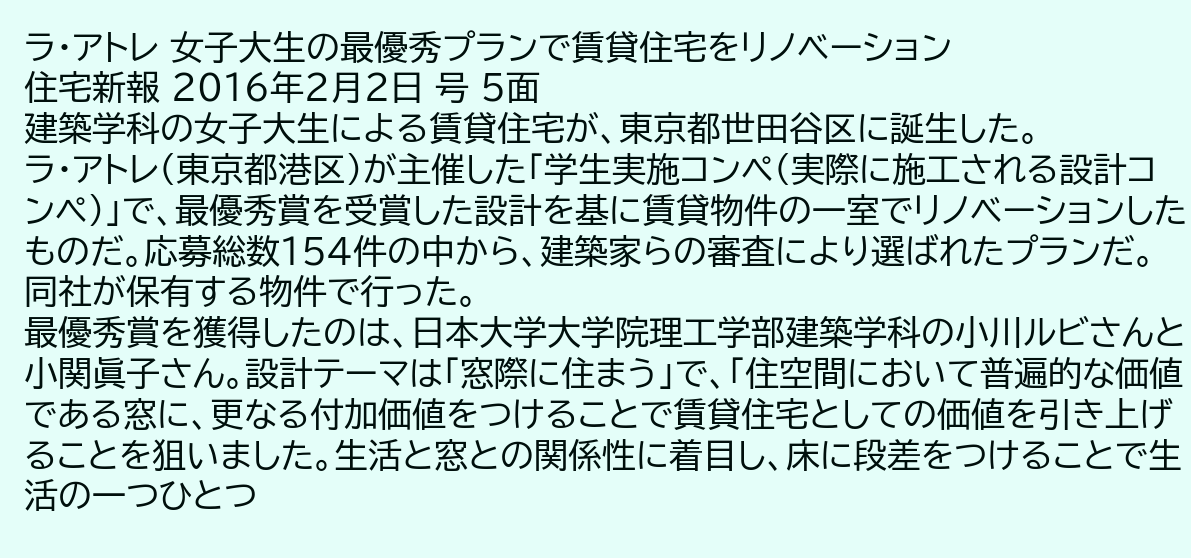ラ・アトレ 女子大生の最優秀プランで賃貸住宅をリノベーション
住宅新報 2016年2月2日 号 5面
建築学科の女子大生による賃貸住宅が、東京都世田谷区に誕生した。
ラ・アトレ(東京都港区)が主催した「学生実施コンペ(実際に施工される設計コンペ)」で、最優秀賞を受賞した設計を基に賃貸物件の一室でリノベーションしたものだ。応募総数154件の中から、建築家らの審査により選ばれたプランだ。同社が保有する物件で行った。
最優秀賞を獲得したのは、日本大学大学院理工学部建築学科の小川ルビさんと小関眞子さん。設計テーマは「窓際に住まう」で、「住空間において普遍的な価値である窓に、更なる付加価値をつけることで賃貸住宅としての価値を引き上げることを狙いました。生活と窓との関係性に着目し、床に段差をつけることで生活の一つひとつ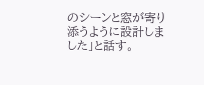のシーンと窓が寄り添うように設計しました」と話す。